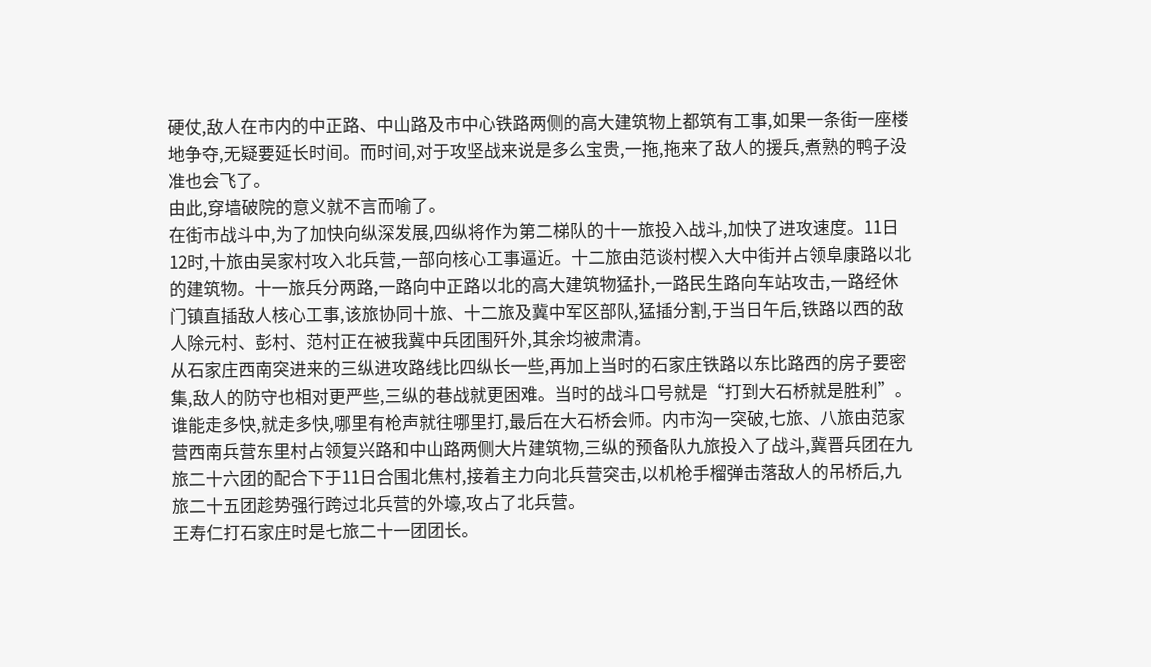硬仗,敌人在市内的中正路、中山路及市中心铁路两侧的高大建筑物上都筑有工事,如果一条街一座楼地争夺,无疑要延长时间。而时间,对于攻坚战来说是多么宝贵,一拖,拖来了敌人的援兵,煮熟的鸭子没准也会飞了。
由此,穿墙破院的意义就不言而喻了。
在街市战斗中,为了加快向纵深发展,四纵将作为第二梯队的十一旅投入战斗,加快了进攻速度。11日12时,十旅由吴家村攻入北兵营,一部向核心工事逼近。十二旅由范谈村楔入大中街并占领阜康路以北的建筑物。十一旅兵分两路,一路向中正路以北的高大建筑物猛扑,一路民生路向车站攻击,一路经休门镇直插敌人核心工事,该旅协同十旅、十二旅及冀中军区部队,猛插分割,于当日午后,铁路以西的敌人除元村、彭村、范村正在被我冀中兵团围歼外,其余均被肃清。
从石家庄西南突进来的三纵进攻路线比四纵长一些,再加上当时的石家庄铁路以东比路西的房子要密集,敌人的防守也相对更严些,三纵的巷战就更困难。当时的战斗口号就是“打到大石桥就是胜利”。谁能走多快,就走多快,哪里有枪声就往哪里打,最后在大石桥会师。内市沟一突破,七旅、八旅由范家营西南兵营东里村占领复兴路和中山路两侧大片建筑物,三纵的预备队九旅投入了战斗,冀晋兵团在九旅二十六团的配合下于11日合围北焦村,接着主力向北兵营突击,以机枪手榴弹击落敌人的吊桥后,九旅二十五团趁势强行跨过北兵营的外壕,攻占了北兵营。
王寿仁打石家庄时是七旅二十一团团长。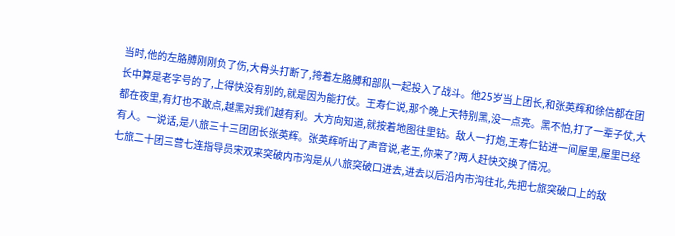当时,他的左胳膊刚刚负了伤,大骨头打断了,挎着左胳膊和部队一起投入了战斗。他25岁当上团长,和张英辉和徐信都在团长中算是老字号的了,上得快没有别的,就是因为能打仗。王寿仁说,那个晚上天特别黑,没一点亮。黑不怕,打了一辈子仗,大都在夜里,有灯也不敢点,越黑对我们越有利。大方向知道,就按着地图往里钻。敌人一打炮,王寿仁钻进一间屋里,屋里已经有人。一说话,是八旅三十三团团长张英辉。张英辉听出了声音说,老王,你来了?两人赶快交换了情况。
七旅二十团三营七连指导员宋双来突破内市沟是从八旅突破口进去,进去以后沿内市沟往北,先把七旅突破口上的敌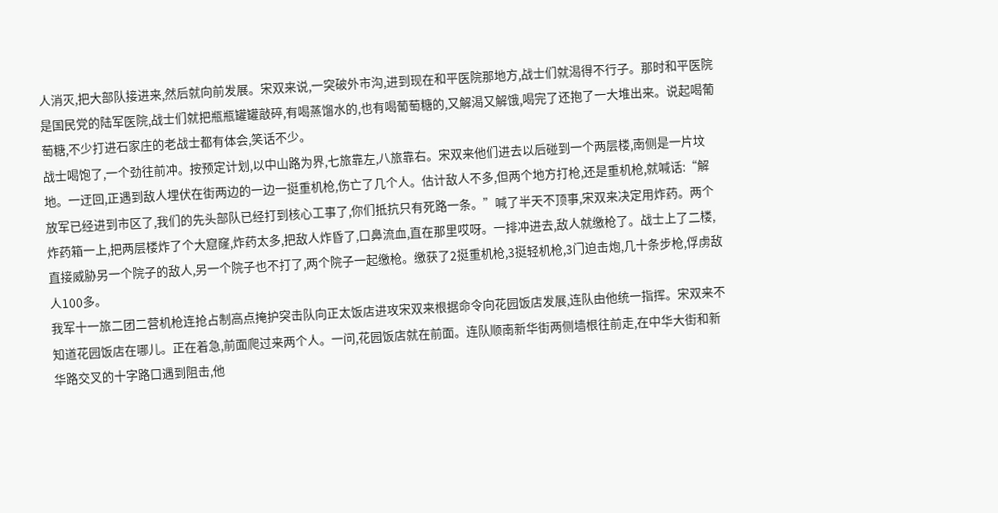人消灭,把大部队接进来,然后就向前发展。宋双来说,一突破外市沟,进到现在和平医院那地方,战士们就渴得不行子。那时和平医院是国民党的陆军医院,战士们就把瓶瓶罐罐敲碎,有喝蒸馏水的,也有喝葡萄糖的,又解渴又解饿,喝完了还抱了一大堆出来。说起喝葡萄糖,不少打进石家庄的老战士都有体会,笑话不少。
战士喝饱了,一个劲往前冲。按预定计划,以中山路为界,七旅靠左,八旅靠右。宋双来他们进去以后碰到一个两层楼,南侧是一片坟地。一迂回,正遇到敌人埋伏在街两边的一边一挺重机枪,伤亡了几个人。估计敌人不多,但两个地方打枪,还是重机枪,就喊话:“解放军已经进到市区了,我们的先头部队已经打到核心工事了,你们抵抗只有死路一条。”喊了半天不顶事,宋双来决定用炸药。两个炸药箱一上,把两层楼炸了个大窟窿,炸药太多,把敌人炸昏了,口鼻流血,直在那里哎呀。一排冲进去,敌人就缴枪了。战士上了二楼,直接威胁另一个院子的敌人,另一个院子也不打了,两个院子一起缴枪。缴获了2挺重机枪,3挺轻机枪,3门迫击炮,几十条步枪,俘虏敌人100多。
我军十一旅二团二营机枪连抢占制高点掩护突击队向正太饭店进攻宋双来根据命令向花园饭店发展,连队由他统一指挥。宋双来不知道花园饭店在哪儿。正在着急,前面爬过来两个人。一问,花园饭店就在前面。连队顺南新华街两侧墙根往前走,在中华大街和新华路交叉的十字路口遇到阻击,他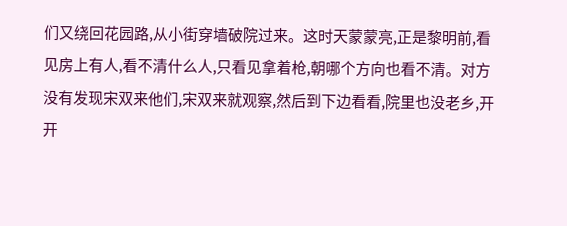们又绕回花园路,从小街穿墙破院过来。这时天蒙蒙亮,正是黎明前,看见房上有人,看不清什么人,只看见拿着枪,朝哪个方向也看不清。对方没有发现宋双来他们,宋双来就观察,然后到下边看看,院里也没老乡,开开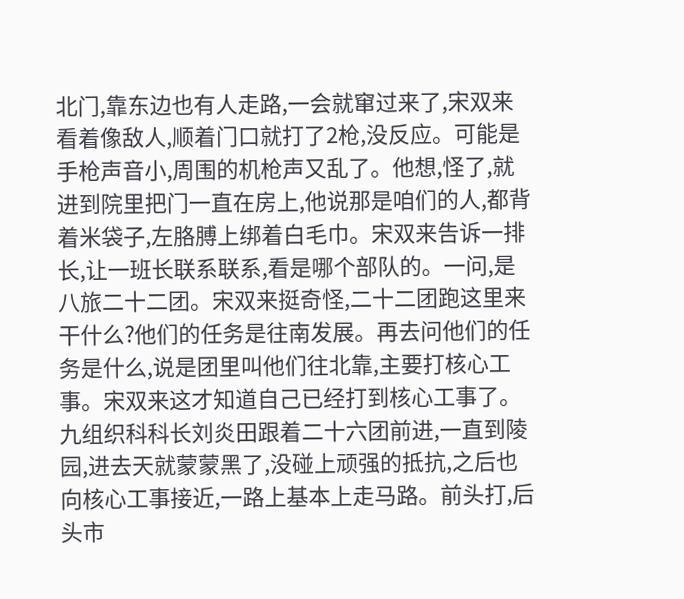北门,靠东边也有人走路,一会就窜过来了,宋双来看着像敌人,顺着门口就打了2枪,没反应。可能是手枪声音小,周围的机枪声又乱了。他想,怪了,就进到院里把门一直在房上,他说那是咱们的人,都背着米袋子,左胳膊上绑着白毛巾。宋双来告诉一排长,让一班长联系联系,看是哪个部队的。一问,是八旅二十二团。宋双来挺奇怪,二十二团跑这里来干什么?他们的任务是往南发展。再去问他们的任务是什么,说是团里叫他们往北靠,主要打核心工事。宋双来这才知道自己已经打到核心工事了。
九组织科科长刘炎田跟着二十六团前进,一直到陵园,进去天就蒙蒙黑了,没碰上顽强的抵抗,之后也向核心工事接近,一路上基本上走马路。前头打,后头市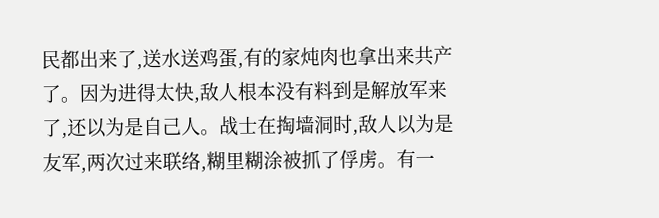民都出来了,送水送鸡蛋,有的家炖肉也拿出来共产了。因为进得太快,敌人根本没有料到是解放军来了,还以为是自己人。战士在掏墙洞时,敌人以为是友军,两次过来联络,糊里糊涂被抓了俘虏。有一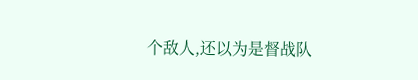个敌人,还以为是督战队